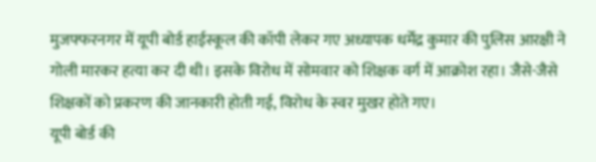मुजफ्फरनगर में यूपी बोर्ड हाईस्कूल की कॉपी लेकर गए अध्यापक धर्मेंद्र कुमार की पुलिस आरक्षी ने गोली मारकर हत्या कर दी थी। इसके विरोध में सोमवार को शिक्षक वर्ग में आक्रोश रहा। जैसे-जैसे शिक्षकों को प्रकरण की जानकारी होती गई, विरोध के स्वर मुखर होते गए।
यूपी बोर्ड की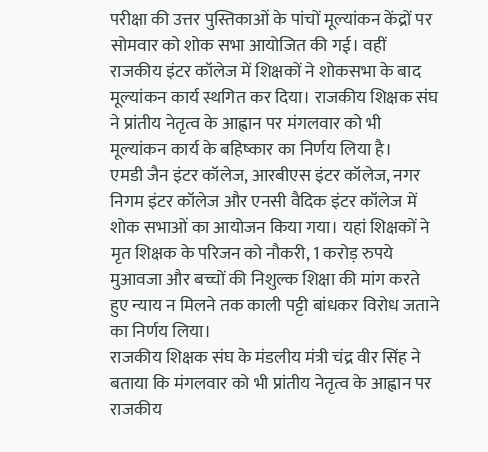परीक्षा की उत्तर पुस्तिकाओं के पांचों मूल्यांकन केंद्रों पर सोमवार को शोक सभा आयोजित की गई। वहीं राजकीय इंटर कॉलेज में शिक्षकों ने शोकसभा के बाद मूल्यांकन कार्य स्थगित कर दिया। राजकीय शिक्षक संघ ने प्रांतीय नेतृत्व के आह्वान पर मंगलवार को भी मूल्यांकन कार्य के बहिष्कार का निर्णय लिया है।
एमडी जैन इंटर कॉलेज, आरबीएस इंटर कॉलेज, नगर निगम इंटर कॉलेज और एनसी वैदिक इंटर कॉलेज में शोक सभाओं का आयोजन किया गया। यहां शिक्षकों ने मृत शिक्षक के परिजन को नौकरी, 1 करोड़ रुपये मुआवजा और बच्चों की निशुल्क शिक्षा की मांग करते हुए न्याय न मिलने तक काली पट्टी बांधकर विरोध जताने का निर्णय लिया।
राजकीय शिक्षक संघ के मंडलीय मंत्री चंद्र वीर सिंह ने बताया कि मंगलवार को भी प्रांतीय नेतृत्व के आह्वान पर राजकीय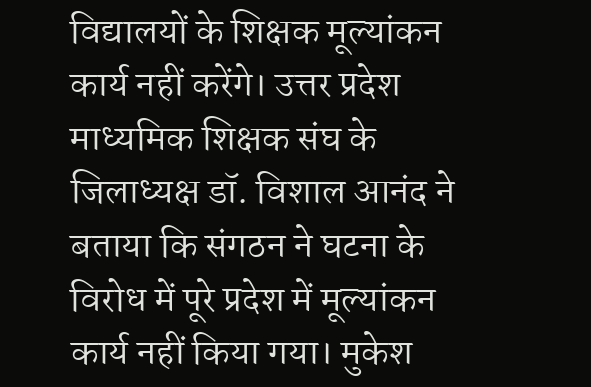विद्यालयों के शिक्षक मूल्यांकन कार्य नहीं करेंगे। उत्तर प्रदेश माध्यमिक शिक्षक संघ के जिलाध्यक्ष डॉ. विशाल आनंद ने बताया कि संगठन ने घटना के विरोध में पूरे प्रदेश में मूल्यांकन कार्य नहीं किया गया। मुकेश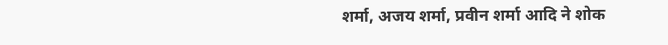शर्मा, अजय शर्मा, प्रवीन शर्मा आदि ने शोक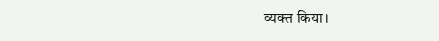व्यक्त किया।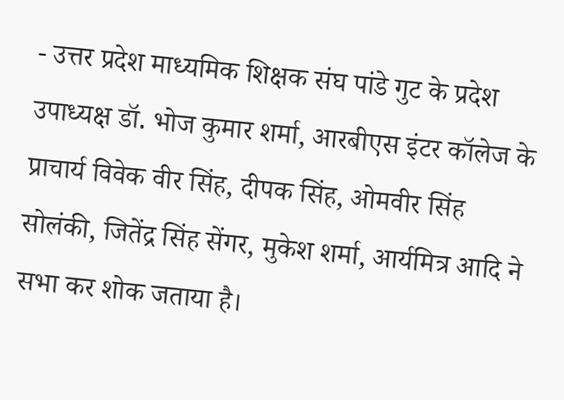- उत्तर प्रदेश माध्यमिक शिक्षक संघ पांडे गुट के प्रदेश उपाध्यक्ष डॉ. भोज कुमार शर्मा, आरबीएस इंटर कॉलेज के प्राचार्य विवेक वीर सिंह, दीपक सिंह, ओमवीर सिंह सोलंकी, जितेंद्र सिंह सेंगर, मुकेश शर्मा, आर्यमित्र आदि ने सभा कर शोक जताया है।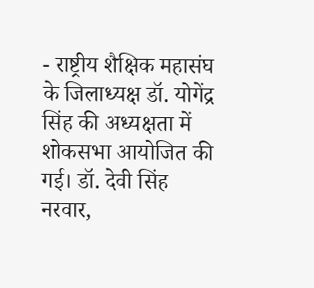- राष्ट्रीय शैक्षिक महासंघ के जिलाध्यक्ष डॉ. योगेंद्र सिंह की अध्यक्षता में शोकसभा आयोजित की गई। डॉ. देवी सिंह नरवार,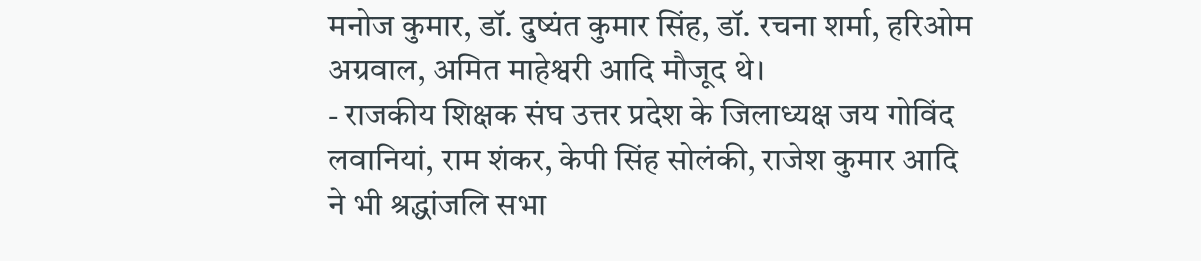मनोज कुमार, डॉ. दुष्यंत कुमार सिंह, डॉ. रचना शर्मा, हरिओम अग्रवाल, अमित माहेश्वरी आदि मौजूद थे।
- राजकीय शिक्षक संघ उत्तर प्रदेश के जिलाध्यक्ष जय गोविंद लवानियां, राम शंकर, केपी सिंह सोलंकी, राजेश कुमार आदि ने भी श्रद्धांजलि सभा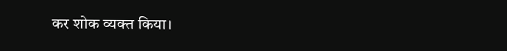कर शोक व्यक्त किया।